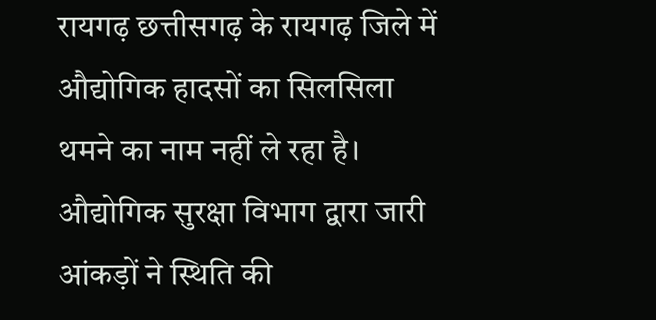रायगढ़ छत्तीसगढ़ के रायगढ़ जिले में औद्योगिक हादसों का सिलसिला थमने का नाम नहीं ले रहा है। औद्योगिक सुरक्षा विभाग द्वारा जारी आंकड़ों ने स्थिति की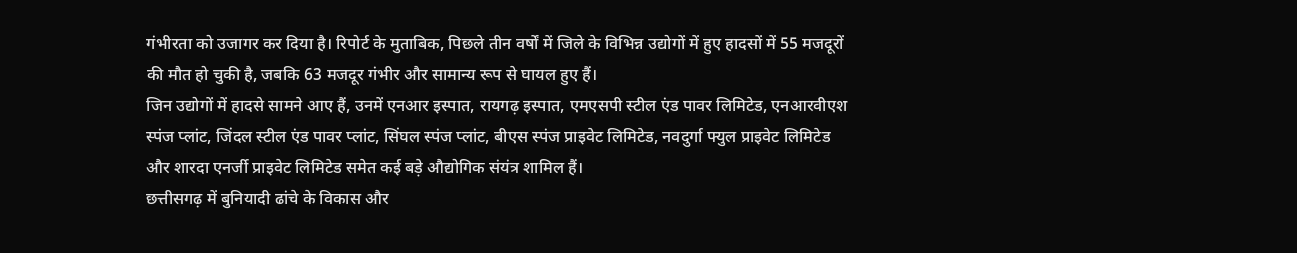गंभीरता को उजागर कर दिया है। रिपोर्ट के मुताबिक, पिछले तीन वर्षों में जिले के विभिन्न उद्योगों में हुए हादसों में 55 मजदूरों की मौत हो चुकी है, जबकि 63 मजदूर गंभीर और सामान्य रूप से घायल हुए हैं।
जिन उद्योगों में हादसे सामने आए हैं, उनमें एनआर इस्पात, रायगढ़ इस्पात, एमएसपी स्टील एंड पावर लिमिटेड, एनआरवीएश स्पंज प्लांट, जिंदल स्टील एंड पावर प्लांट, सिंघल स्पंज प्लांट, बीएस स्पंज प्राइवेट लिमिटेड, नवदुर्गा फ्युल प्राइवेट लिमिटेड और शारदा एनर्जी प्राइवेट लिमिटेड समेत कई बड़े औद्योगिक संयंत्र शामिल हैं।
छत्तीसगढ़ में बुनियादी ढांचे के विकास और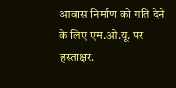आवास निर्माण को गति देने के लिए एम.ओ.यू. पर हस्ताक्षर.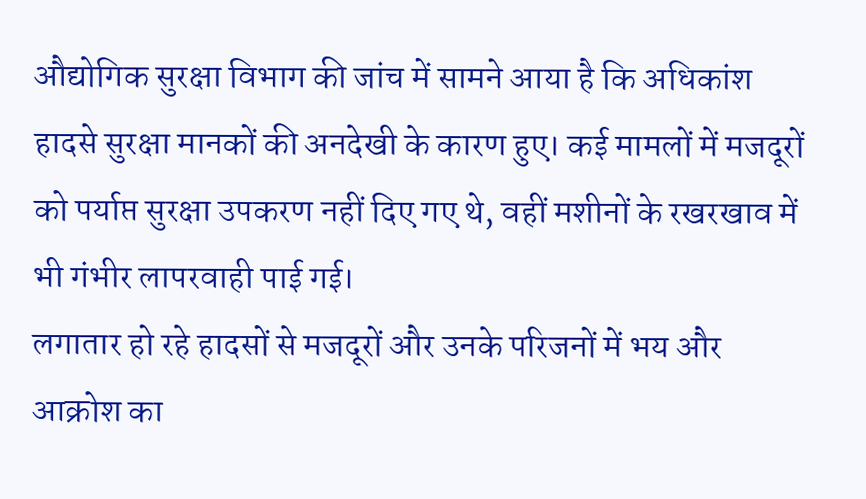औद्योगिक सुरक्षा विभाग की जांच में सामने आया है कि अधिकांश हादसे सुरक्षा मानकों की अनदेखी के कारण हुए। कई मामलों में मजदूरों को पर्याप्त सुरक्षा उपकरण नहीं दिए गए थे, वहीं मशीनों के रखरखाव में भी गंभीर लापरवाही पाई गई।
लगातार हो रहे हादसों से मजदूरों और उनके परिजनों में भय और आक्रोश का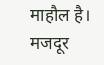माहौल है। मजदूर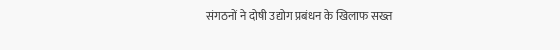संगठनों ने दोषी उद्योग प्रबंधन के खिलाफ सख्त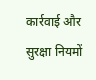कार्रवाई और सुरक्षा नियमों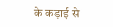के कड़ाई से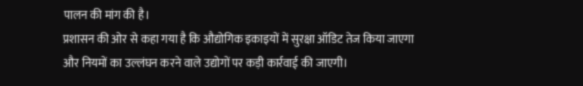पालन की मांग की है।
प्रशासन की ओर से कहा गया है कि औद्योगिक इकाइयों में सुरक्षा ऑडिट तेज किया जाएगा और नियमों का उल्लंघन करने वाले उद्योगों पर कड़ी कार्रवाई की जाएगी।